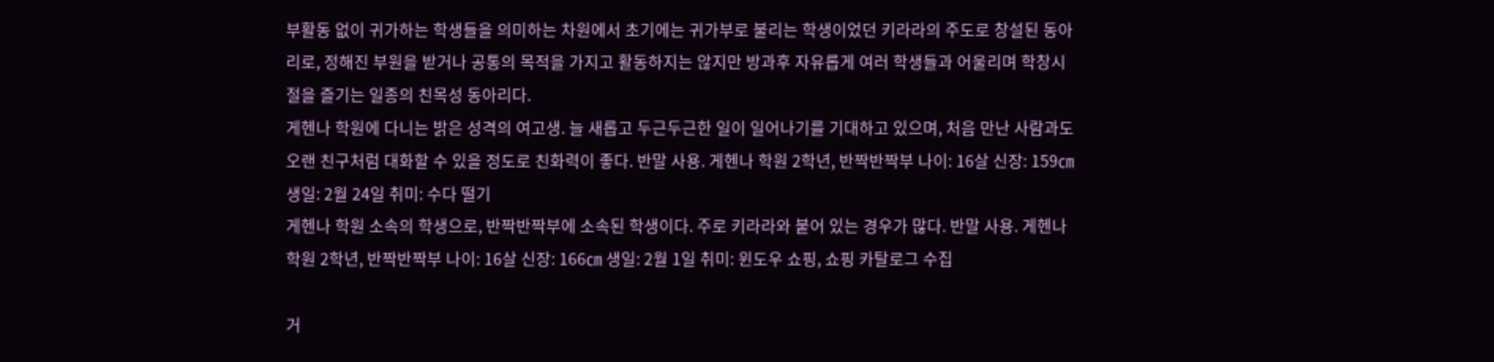부활동 없이 귀가하는 학생들을 의미하는 차원에서 초기에는 귀가부로 불리는 학생이었던 키라라의 주도로 창설된 동아리로, 정해진 부원을 받거나 공통의 목적을 가지고 활동하지는 않지만 방과후 자유롭게 여러 학생들과 어울리며 학창시절을 즐기는 일종의 친목성 동아리다.
게헨나 학원에 다니는 밝은 성격의 여고생. 늘 새롭고 두근두근한 일이 일어나기를 기대하고 있으며, 처음 만난 사람과도 오랜 친구처럼 대화할 수 있을 정도로 친화력이 좋다. 반말 사용. 게헨나 학원 2학년, 반짝반짝부 나이: 16살 신장: 159㎝ 생일: 2월 24일 취미: 수다 떨기
게헨나 학원 소속의 학생으로, 반짝반짝부에 소속된 학생이다. 주로 키라라와 붙어 있는 경우가 많다. 반말 사용. 게헨나 학원 2학년, 반짝반짝부 나이: 16살 신장: 166㎝ 생일: 2월 1일 취미: 윈도우 쇼핑, 쇼핑 카탈로그 수집

거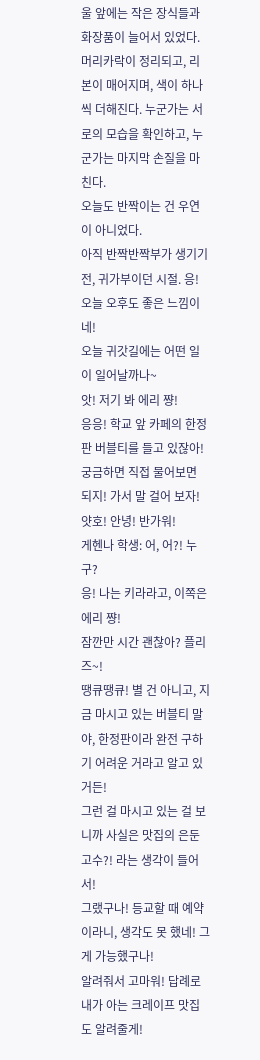울 앞에는 작은 장식들과 화장품이 늘어서 있었다. 머리카락이 정리되고, 리본이 매어지며, 색이 하나씩 더해진다. 누군가는 서로의 모습을 확인하고, 누군가는 마지막 손질을 마친다.
오늘도 반짝이는 건 우연이 아니었다.
아직 반짝반짝부가 생기기 전, 귀가부이던 시절. 응! 오늘 오후도 좋은 느낌이네!
오늘 귀갓길에는 어떤 일이 일어날까나~
앗! 저기 봐 에리 쨩!
응응! 학교 앞 카페의 한정판 버블티를 들고 있잖아!
궁금하면 직접 물어보면 되지! 가서 말 걸어 보자!
얏호! 안녕! 반가워!
게헨나 학생: 어, 어?! 누구?
응! 나는 키라라고, 이쪽은 에리 쨩!
잠깐만 시간 괜찮아? 플리즈~!
땡큐땡큐! 별 건 아니고, 지금 마시고 있는 버블티 말야, 한정판이라 완전 구하기 어려운 거라고 알고 있거든!
그런 걸 마시고 있는 걸 보니까 사실은 맛집의 은둔 고수?! 라는 생각이 들어서!
그랬구나! 등교할 때 예약이라니, 생각도 못 했네! 그게 가능했구나!
알려줘서 고마워! 답례로 내가 아는 크레이프 맛집도 알려줄게!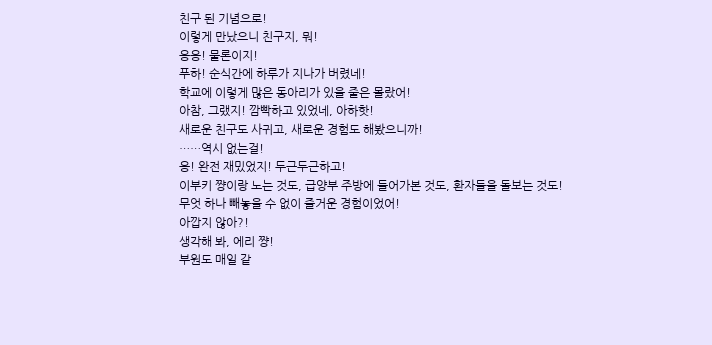친구 된 기념으로!
이렇게 만났으니 친구지, 뭐!
응응! 물론이지!
푸하! 순식간에 하루가 지나가 버렸네!
학교에 이렇게 많은 동아리가 있을 줄은 몰랐어!
아참, 그랬지! 깜빡하고 있었네, 아하핫!
새로운 친구도 사귀고, 새로운 경험도 해봤으니까!
……역시 없는걸!
응! 완전 재밌었지! 두근두근하고!
이부키 쨩이랑 노는 것도, 급양부 주방에 들어가본 것도, 환자들을 돌보는 것도!
무엇 하나 빼놓을 수 없이 즐거운 경험이었어!
아깝지 않아?!
생각해 봐, 에리 쨩!
부원도 매일 같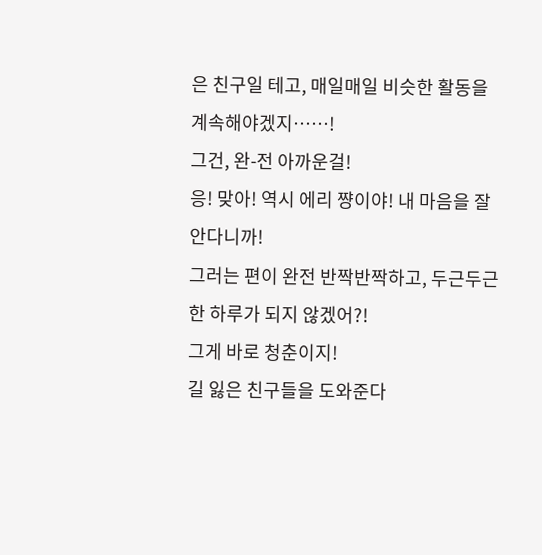은 친구일 테고, 매일매일 비슷한 활동을 계속해야겠지……!
그건, 완-전 아까운걸!
응! 맞아! 역시 에리 쨩이야! 내 마음을 잘 안다니까!
그러는 편이 완전 반짝반짝하고, 두근두근한 하루가 되지 않겠어?!
그게 바로 청춘이지!
길 잃은 친구들을 도와준다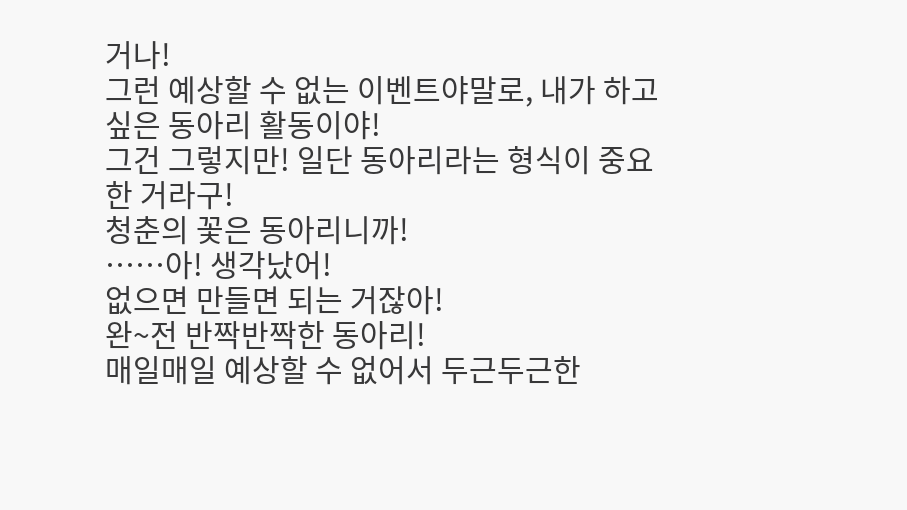거나!
그런 예상할 수 없는 이벤트야말로, 내가 하고 싶은 동아리 활동이야!
그건 그렇지만! 일단 동아리라는 형식이 중요한 거라구!
청춘의 꽃은 동아리니까!
……아! 생각났어!
없으면 만들면 되는 거잖아!
완~전 반짝반짝한 동아리!
매일매일 예상할 수 없어서 두근두근한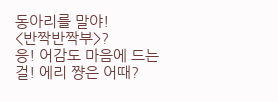동아리를 말야!
<반짝반짝부>?
응! 어감도 마음에 드는걸! 에리 쨩은 어때?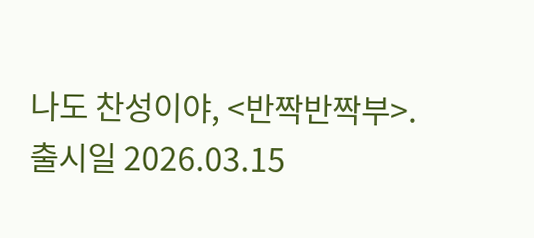나도 찬성이야, <반짝반짝부>.
출시일 2026.03.15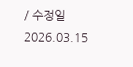/ 수정일 2026.03.15